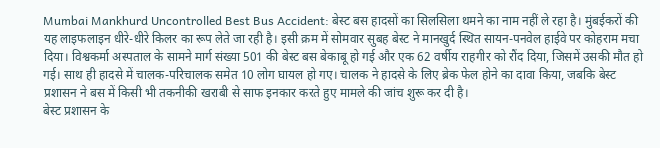Mumbai Mankhurd Uncontrolled Best Bus Accident: बेस्ट बस हादसों का सिलसिला थमने का नाम नहीं ले रहा है। मुंबईकरों की यह लाइफलाइन धीरे-धीरे किलर का रूप लेते जा रही है। इसी क्रम में सोमवार सुबह बेस्ट ने मानखुर्द स्थित सायन-पनवेल हाईवे पर कोहराम मचा दिया। विश्वकर्मा अस्पताल के सामने मार्ग संख्या 501 की बेस्ट बस बेकाबू हो गई और एक 62 वर्षीय राहगीर को रौंद दिया, जिसमें उसकी मौत हो गई। साथ ही हादसे में चालक-परिचालक समेत 10 लोग घायल हो गए। चालक ने हादसे के लिए ब्रेक फेल होने का दावा किया, जबकि बेस्ट प्रशासन ने बस में किसी भी तकनीकी खराबी से साफ इनकार करते हुए मामले की जांच शुरू कर दी है।
बेस्ट प्रशासन के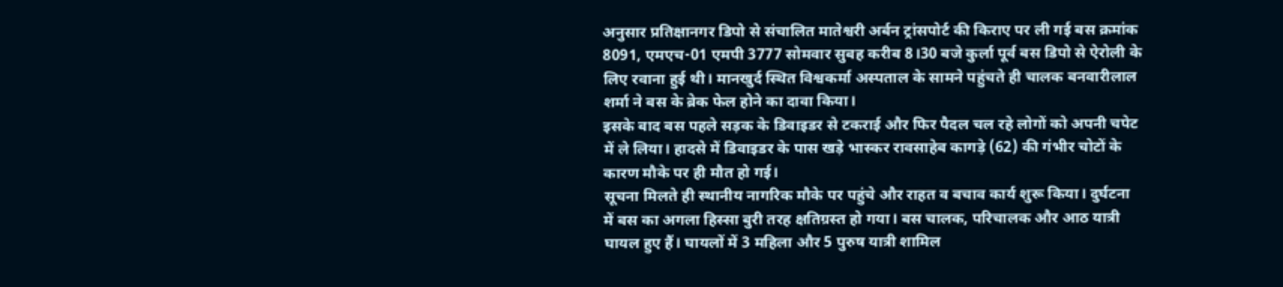अनुसार प्रतिक्षानगर डिपो से संचालित मातेश्वरी अर्बन ट्रांसपोर्ट की किराए पर ली गई बस क्रमांक 8091, एमएच-01 एमपी 3777 सोमवार सुबह करीब 8।30 बजे कुर्ला पूर्व बस डिपो से ऐरोली के लिए रवाना हुई थी। मानखुर्द स्थित विश्वकर्मा अस्पताल के सामने पहुंचते ही चालक बनवारीलाल शर्मा ने बस के ब्रेक फेल होने का दावा किया।
इसके बाद बस पहले सड़क के डिवाइडर से टकराई और फिर पैदल चल रहे लोगों को अपनी चपेट में ले लिया। हादसे में डिवाइडर के पास खड़े भास्कर रावसाहेब कागड़े (62) की गंभीर चोटों के कारण मौके पर ही मौत हो गई।
सूचना मिलते ही स्थानीय नागरिक मौके पर पहुंचे और राहत व बचाव कार्य शुरू किया। दुर्घटना में बस का अगला हिस्सा बुरी तरह क्षतिग्रस्त हो गया। बस चालक, परिचालक और आठ यात्री घायल हुए हैं। घायलों में 3 महिला और 5 पुरुष यात्री शामिल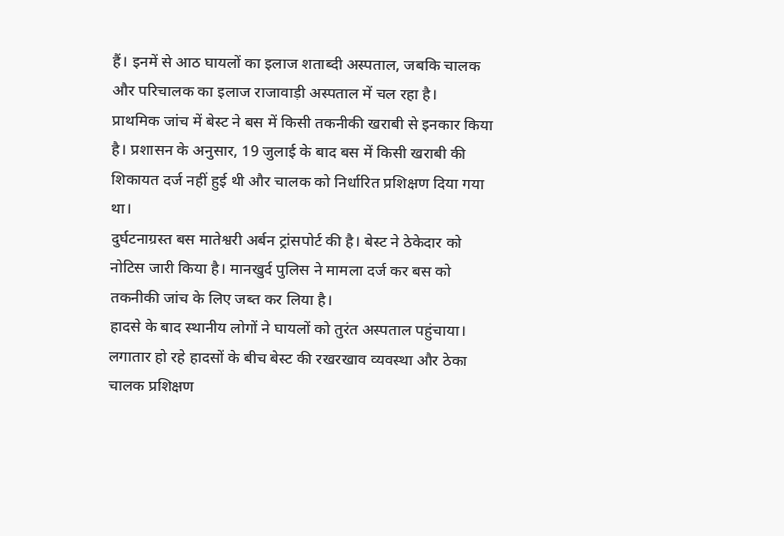हैं। इनमें से आठ घायलों का इलाज शताब्दी अस्पताल, जबकि चालक और परिचालक का इलाज राजावाड़ी अस्पताल में चल रहा है।
प्राथमिक जांच में बेस्ट ने बस में किसी तकनीकी खराबी से इनकार किया है। प्रशासन के अनुसार, 19 जुलाई के बाद बस में किसी खराबी की शिकायत दर्ज नहीं हुई थी और चालक को निर्धारित प्रशिक्षण दिया गया था।
दुर्घटनाग्रस्त बस मातेश्वरी अर्बन ट्रांसपोर्ट की है। बेस्ट ने ठेकेदार को नोटिस जारी किया है। मानखुर्द पुलिस ने मामला दर्ज कर बस को तकनीकी जांच के लिए जब्त कर लिया है।
हादसे के बाद स्थानीय लोगों ने घायलों को तुरंत अस्पताल पहुंचाया। लगातार हो रहे हादसों के बीच बेस्ट की रखरखाव व्यवस्था और ठेका चालक प्रशिक्षण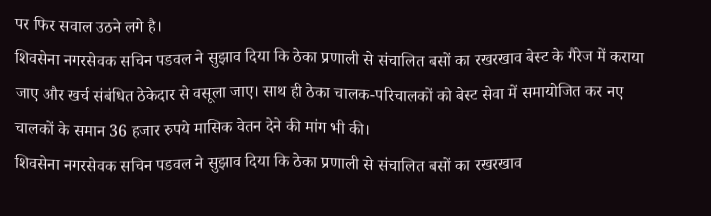पर फिर सवाल उठने लगे है।
शिवसेना नगरसेवक सचिन पडवल ने सुझाव दिया कि ठेका प्रणाली से संचालित बसों का रखरखाव बेस्ट के गैरेज में कराया जाए और खर्च संबंधित ठेकेदार से वसूला जाए। साथ ही ठेका चालक-परिचालकों को बेस्ट सेवा में समायोजित कर नए चालकों के समान 36 हजार रुपये मासिक वेतन देने की मांग भी की।
शिवसेना नगरसेवक सचिन पडवल ने सुझाव दिया कि ठेका प्रणाली से संचालित बसों का रखरखाव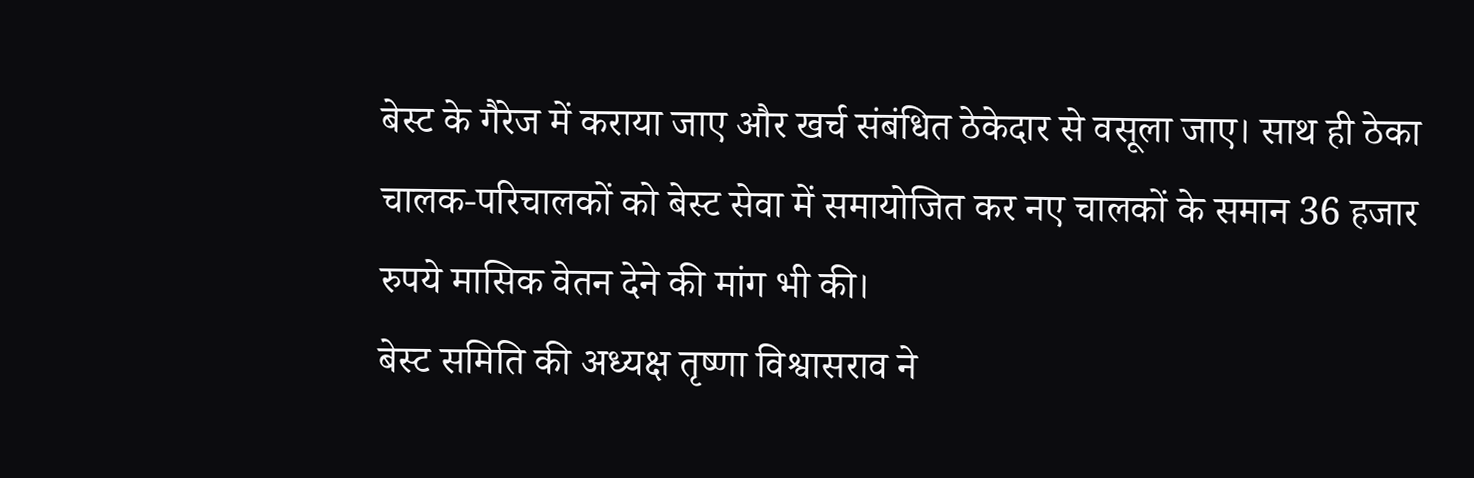बेस्ट के गैरेज में कराया जाए और खर्च संबंधित ठेकेदार से वसूला जाए। साथ ही ठेका चालक-परिचालकों को बेस्ट सेवा में समायोजित कर नए चालकों के समान 36 हजार रुपये मासिक वेतन देने की मांग भी की।
बेस्ट समिति की अध्यक्ष तृष्णा विश्वासराव ने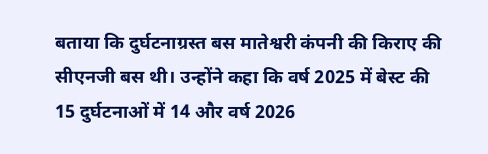बताया कि दुर्घटनाग्रस्त बस मातेश्वरी कंपनी की किराए की सीएनजी बस थी। उन्होंने कहा कि वर्ष 2025 में बेस्ट की 15 दुर्घटनाओं में 14 और वर्ष 2026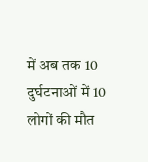में अब तक 10 दुर्घटनाओं में 10 लोगों की मौत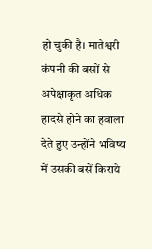हो चुकी है। मातेश्वरी कंपनी की बसों से अपेक्षाकृत अधिक हादसे होने का हवाला देते हुए उन्होंने भविष्य में उसकी बसें किराये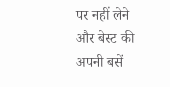पर नहीं लेने और बेस्ट की अपनी बसें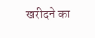खरीदने का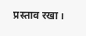प्रस्ताव रखा।